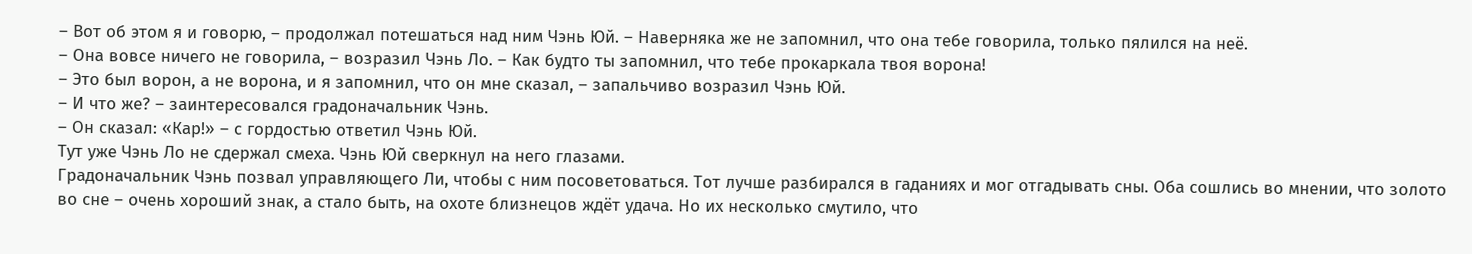– Вот об этом я и говорю, – продолжал потешаться над ним Чэнь Юй. – Наверняка же не запомнил, что она тебе говорила, только пялился на неё.
– Она вовсе ничего не говорила, – возразил Чэнь Ло. – Как будто ты запомнил, что тебе прокаркала твоя ворона!
– Это был ворон, а не ворона, и я запомнил, что он мне сказал, – запальчиво возразил Чэнь Юй.
– И что же? – заинтересовался градоначальник Чэнь.
– Он сказал: «Кар!» – с гордостью ответил Чэнь Юй.
Тут уже Чэнь Ло не сдержал смеха. Чэнь Юй сверкнул на него глазами.
Градоначальник Чэнь позвал управляющего Ли, чтобы с ним посоветоваться. Тот лучше разбирался в гаданиях и мог отгадывать сны. Оба сошлись во мнении, что золото во сне – очень хороший знак, а стало быть, на охоте близнецов ждёт удача. Но их несколько смутило, что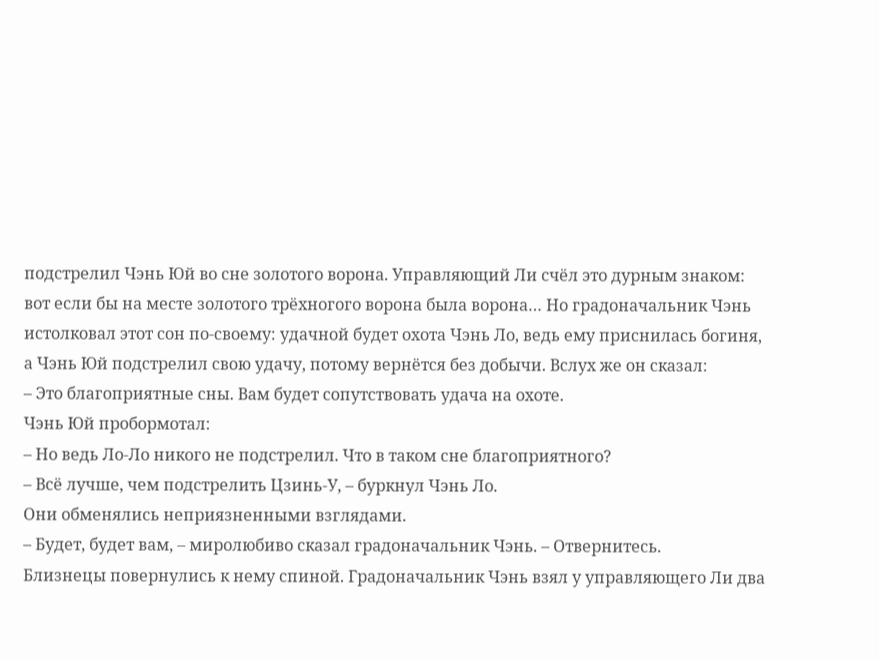подстрелил Чэнь Юй во сне золотого ворона. Управляющий Ли счёл это дурным знаком: вот если бы на месте золотого трёхногого ворона была ворона… Но градоначальник Чэнь истолковал этот сон по-своему: удачной будет охота Чэнь Ло, ведь ему приснилась богиня, а Чэнь Юй подстрелил свою удачу, потому вернётся без добычи. Вслух же он сказал:
– Это благоприятные сны. Вам будет сопутствовать удача на охоте.
Чэнь Юй пробормотал:
– Но ведь Ло-Ло никого не подстрелил. Что в таком сне благоприятного?
– Всё лучше, чем подстрелить Цзинь-У, – буркнул Чэнь Ло.
Они обменялись неприязненными взглядами.
– Будет, будет вам, – миролюбиво сказал градоначальник Чэнь. – Отвернитесь.
Близнецы повернулись к нему спиной. Градоначальник Чэнь взял у управляющего Ли два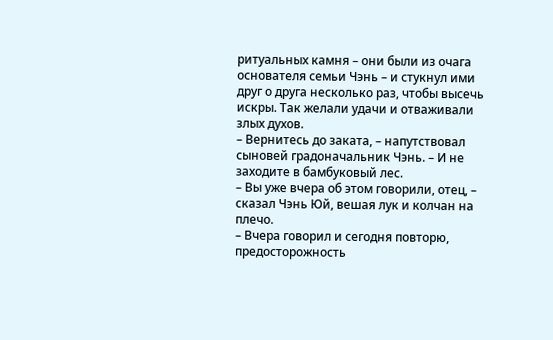ритуальных камня – они были из очага основателя семьи Чэнь – и стукнул ими друг о друга несколько раз, чтобы высечь искры. Так желали удачи и отваживали злых духов.
– Вернитесь до заката, – напутствовал сыновей градоначальник Чэнь. – И не заходите в бамбуковый лес.
– Вы уже вчера об этом говорили, отец, – сказал Чэнь Юй, вешая лук и колчан на плечо.
– Вчера говорил и сегодня повторю, предосторожность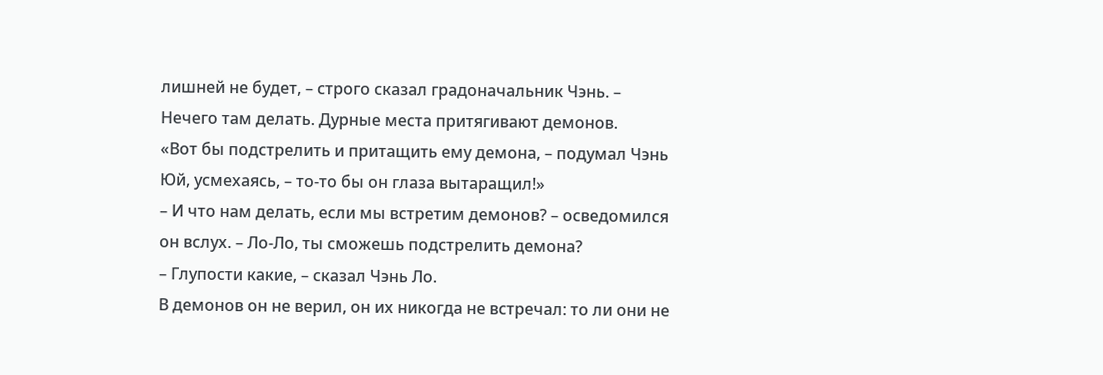лишней не будет, – строго сказал градоначальник Чэнь. – Нечего там делать. Дурные места притягивают демонов.
«Вот бы подстрелить и притащить ему демона, – подумал Чэнь Юй, усмехаясь, – то-то бы он глаза вытаращил!»
– И что нам делать, если мы встретим демонов? – осведомился он вслух. – Ло-Ло, ты сможешь подстрелить демона?
– Глупости какие, – сказал Чэнь Ло.
В демонов он не верил, он их никогда не встречал: то ли они не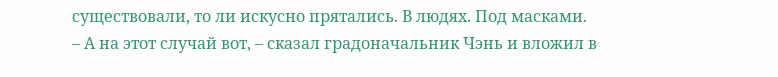существовали, то ли искусно прятались. В людях. Под масками.
– А на этот случай вот, – сказал градоначальник Чэнь и вложил в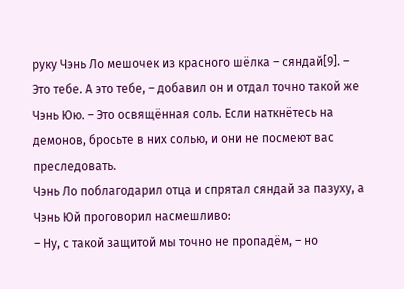руку Чэнь Ло мешочек из красного шёлка – сяндай[9]. – Это тебе. А это тебе, – добавил он и отдал точно такой же Чэнь Юю. – Это освящённая соль. Если наткнётесь на демонов, бросьте в них солью, и они не посмеют вас преследовать.
Чэнь Ло поблагодарил отца и спрятал сяндай за пазуху, а Чэнь Юй проговорил насмешливо:
– Ну, с такой защитой мы точно не пропадём, – но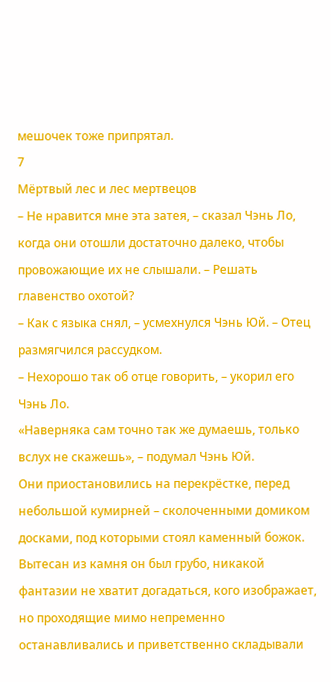мешочек тоже припрятал.
7
Мёртвый лес и лес мертвецов
– Не нравится мне эта затея, – сказал Чэнь Ло, когда они отошли достаточно далеко, чтобы провожающие их не слышали. – Решать главенство охотой?
– Как с языка снял, – усмехнулся Чэнь Юй. – Отец размягчился рассудком.
– Нехорошо так об отце говорить, – укорил его Чэнь Ло.
«Наверняка сам точно так же думаешь, только вслух не скажешь», – подумал Чэнь Юй.
Они приостановились на перекрёстке, перед небольшой кумирней – сколоченными домиком досками, под которыми стоял каменный божок. Вытесан из камня он был грубо, никакой фантазии не хватит догадаться, кого изображает, но проходящие мимо непременно останавливались и приветственно складывали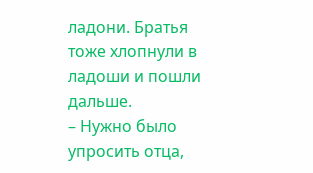ладони. Братья тоже хлопнули в ладоши и пошли дальше.
– Нужно было упросить отца,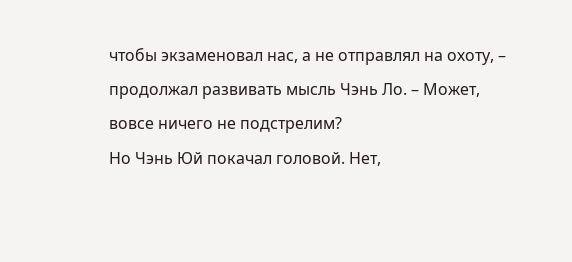чтобы экзаменовал нас, а не отправлял на охоту, – продолжал развивать мысль Чэнь Ло. – Может, вовсе ничего не подстрелим?
Но Чэнь Юй покачал головой. Нет,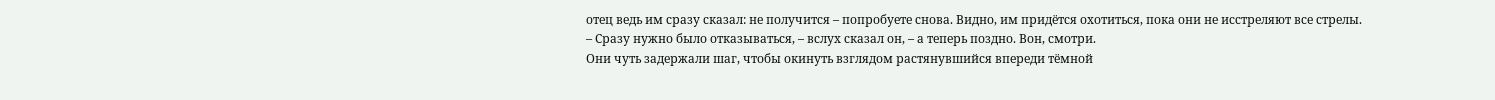отец ведь им сразу сказал: не получится – попробуете снова. Видно, им придётся охотиться, пока они не исстреляют все стрелы.
– Сразу нужно было отказываться, – вслух сказал он, – а теперь поздно. Вон, смотри.
Они чуть задержали шаг, чтобы окинуть взглядом растянувшийся впереди тёмной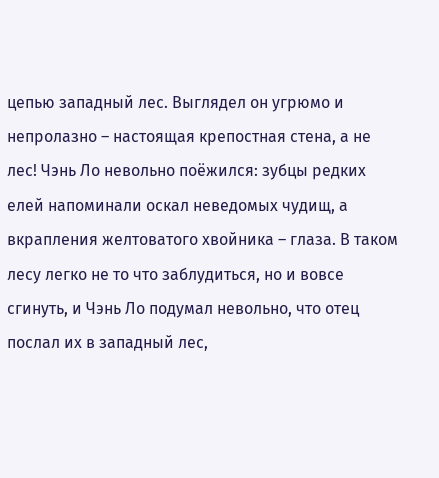цепью западный лес. Выглядел он угрюмо и непролазно – настоящая крепостная стена, а не лес! Чэнь Ло невольно поёжился: зубцы редких елей напоминали оскал неведомых чудищ, а вкрапления желтоватого хвойника – глаза. В таком лесу легко не то что заблудиться, но и вовсе сгинуть, и Чэнь Ло подумал невольно, что отец послал их в западный лес,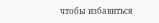чтобы избавиться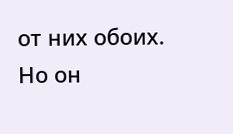от них обоих. Но он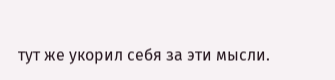тут же укорил себя за эти мысли.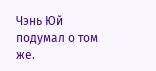Чэнь Юй подумал о том же.